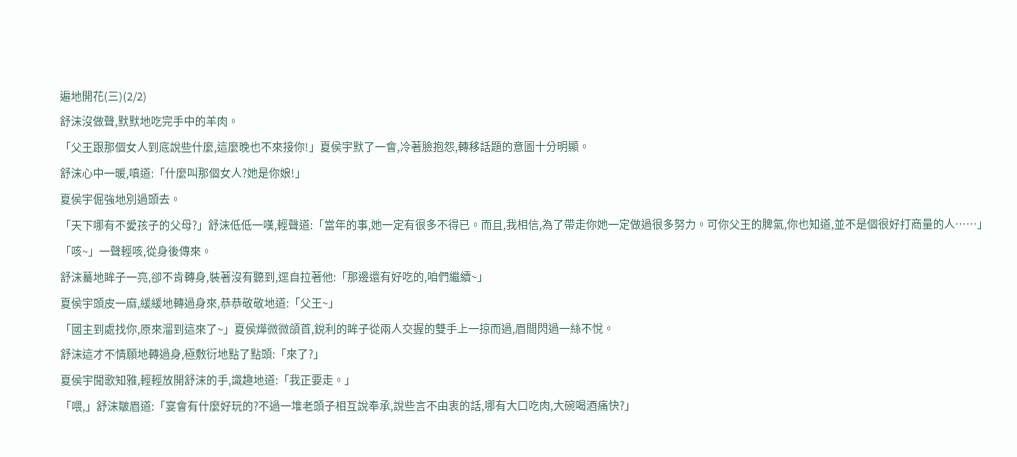遍地開花(三)(2/2)
舒沫沒做聲,默默地吃完手中的羊肉。
「父王跟那個女人到底說些什麼,這麼晚也不來接你!」夏侯宇默了一會,冷著臉抱怨,轉移話題的意圖十分明顯。
舒沫心中一暖,嗔道:「什麼叫那個女人?她是你娘!」
夏侯宇倔強地別過頭去。
「天下哪有不愛孩子的父母?」舒沫低低一嘆,輕聲道:「當年的事,她一定有很多不得已。而且,我相信,為了帶走你她一定做過很多努力。可你父王的脾氣,你也知道,並不是個很好打商量的人……」
「咳~」一聲輕咳,從身後傳來。
舒沫驀地眸子一亮,卻不肯轉身,裝著沒有聽到,逕自拉著他:「那邊還有好吃的,咱們繼續~」
夏侯宇頭皮一麻,緩緩地轉過身來,恭恭敬敬地道:「父王~」
「國主到處找你,原來溜到這來了~」夏侯燁微微頜首,銳利的眸子從兩人交握的雙手上一掠而過,眉間閃過一絲不悅。
舒沫這才不情願地轉過身,極敷衍地點了點頭:「來了?」
夏侯宇聞歌知雅,輕輕放開舒沫的手,識趣地道:「我正要走。」
「喂,」舒沫皺眉道:「宴會有什麼好玩的?不過一堆老頭子相互說奉承,說些言不由衷的話,哪有大口吃肉,大碗喝酒痛快?」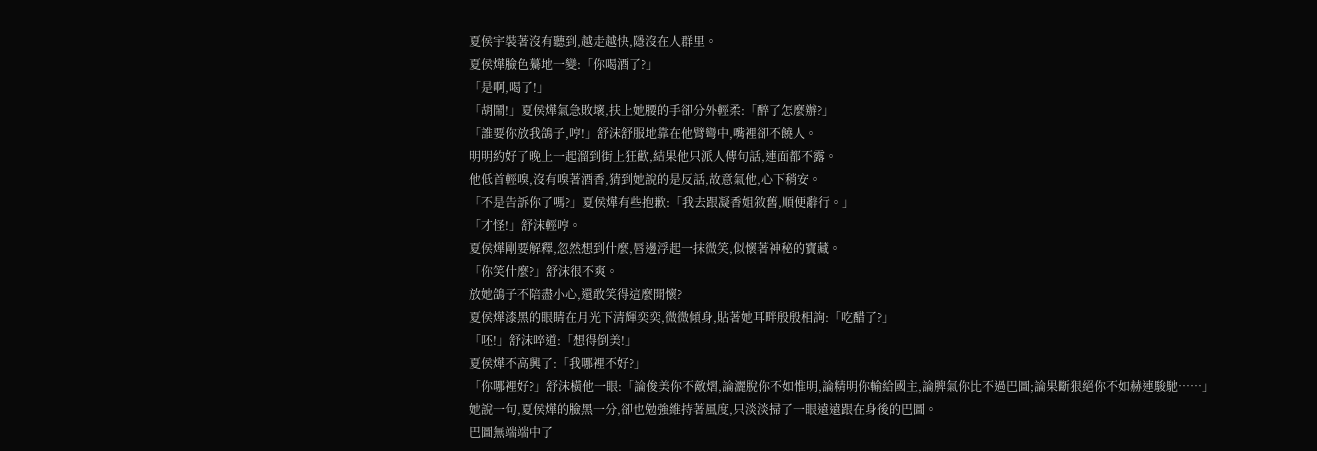夏侯宇裝著沒有聽到,越走越快,隱沒在人群里。
夏侯燁臉色驀地一變:「你喝酒了?」
「是啊,喝了!」
「胡鬧!」夏侯燁氣急敗壞,扶上她腰的手卻分外輕柔:「醉了怎麼辦?」
「誰要你放我鴿子,哼!」舒沫舒服地靠在他臂彎中,嘴裡卻不饒人。
明明約好了晚上一起溜到街上狂歡,結果他只派人傳句話,連面都不露。
他低首輕嗅,沒有嗅著酒香,猜到她說的是反話,故意氣他,心下稍安。
「不是告訴你了嗎?」夏侯燁有些抱歉:「我去跟凝香姐敘舊,順便辭行。」
「才怪!」舒沫輕哼。
夏侯燁剛要解釋,忽然想到什麼,唇邊浮起一抹微笑,似懷著神秘的寶藏。
「你笑什麼?」舒沫很不爽。
放她鴿子不陪盡小心,還敢笑得這麼開懷?
夏侯燁漆黑的眼睛在月光下清輝奕奕,微微傾身,貼著她耳畔殷殷相詢:「吃醋了?」
「呸!」舒沫啐道:「想得倒美!」
夏侯燁不高興了:「我哪裡不好?」
「你哪裡好?」舒沫橫他一眼:「論俊美你不敵熠,論灑脫你不如惟明,論精明你輸給國主,論脾氣你比不過巴圖;論果斷狠絕你不如赫連駿馳……」
她說一句,夏侯燁的臉黑一分,卻也勉強維持著風度,只淡淡掃了一眼遠遠跟在身後的巴圖。
巴圖無端端中了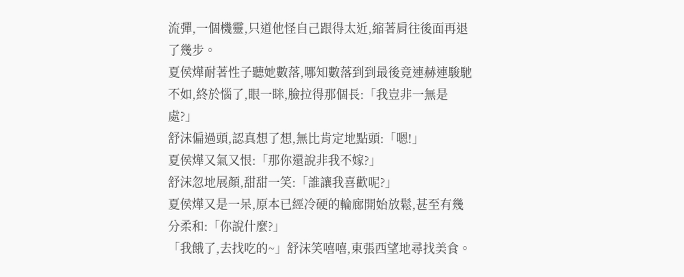流彈,一個機靈,只道他怪自己跟得太近,縮著肩往後面再退了幾步。
夏侯燁耐著性子聽她數落,哪知數落到到最後竟連赫連駿馳不如,終於惱了,眼一眯,臉拉得那個長:「我豈非一無是處?」
舒沫偏過頭,認真想了想,無比肯定地點頭:「嗯!」
夏侯燁又氣又恨:「那你還說非我不嫁?」
舒沫忽地展顏,甜甜一笑:「誰讓我喜歡呢?」
夏侯燁又是一呆,原本已經冷硬的輪廊開始放鬆,甚至有幾分柔和:「你說什麼?」
「我餓了,去找吃的~」舒沫笑嘻嘻,東張西望地尋找美食。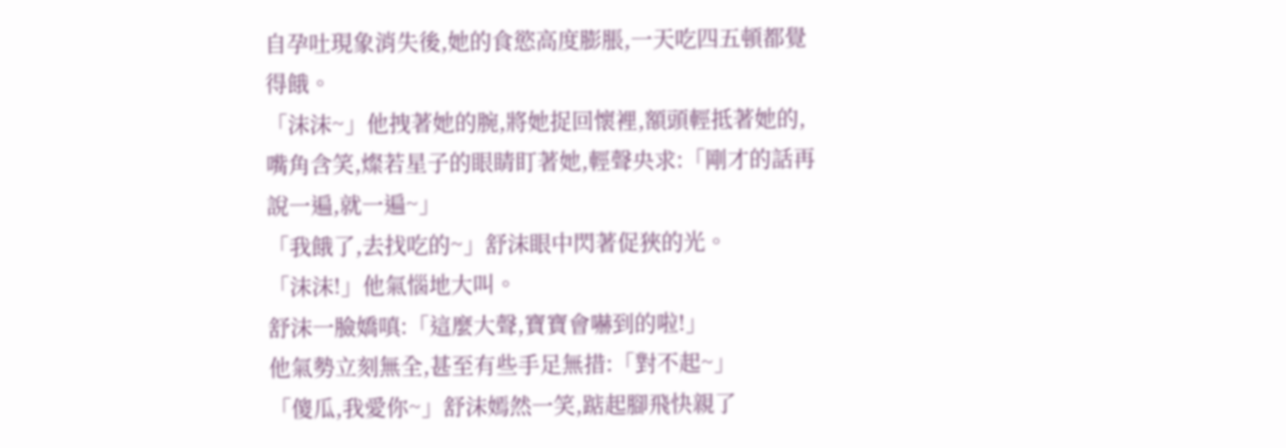自孕吐現象消失後,她的食慾高度膨脹,一天吃四五頓都覺得餓。
「沫沫~」他拽著她的腕,將她捉回懷裡,額頭輕抵著她的,嘴角含笑,燦若星子的眼睛盯著她,輕聲央求:「剛才的話再說一遍,就一遍~」
「我餓了,去找吃的~」舒沫眼中閃著促狹的光。
「沫沫!」他氣惱地大叫。
舒沫一臉嬌嗔:「這麼大聲,寶寶會嚇到的啦!」
他氣勢立刻無全,甚至有些手足無措:「對不起~」
「傻瓜,我愛你~」舒沫嫣然一笑,踮起腳飛快親了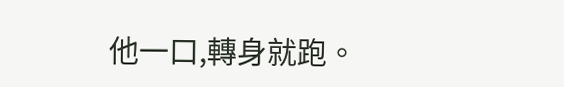他一口,轉身就跑。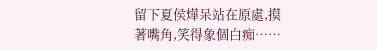留下夏侯燁呆站在原處,摸著嘴角,笑得象個白痴……